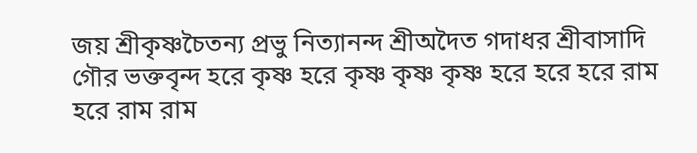জয় শ্রীকৃষ্ণচৈতন্য প্রভু নিত্যানন্দ শ্রীঅদৈত গদাধর শ্রীবাসাদি গৌর ভক্তবৃন্দ হরে কৃষ্ণ হরে কৃষ্ণ কৃষ্ণ কৃষ্ণ হরে হরে হরে রাম হরে রাম রাম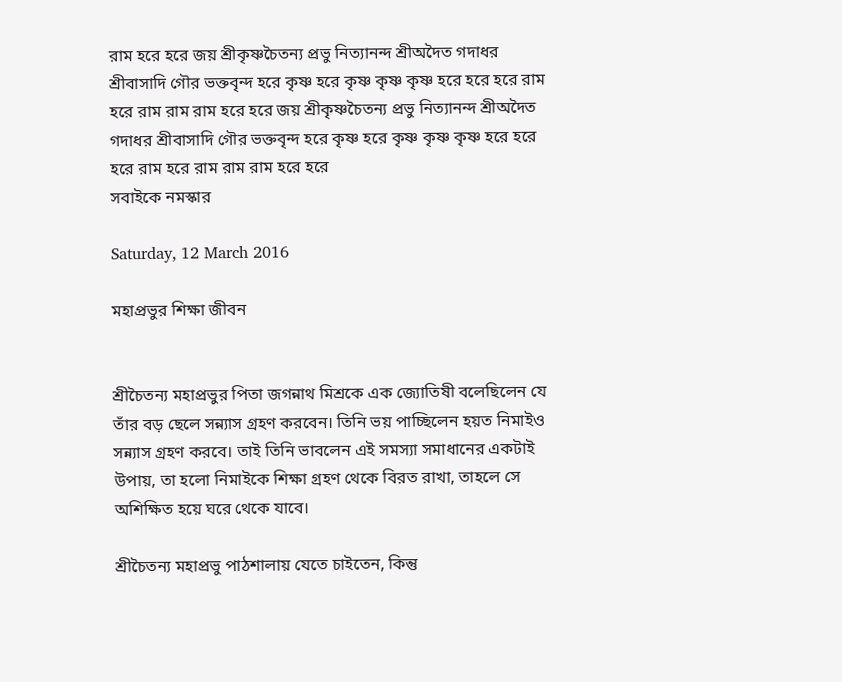রাম হরে হরে জয় শ্রীকৃষ্ণচৈতন্য প্রভু নিত্যানন্দ শ্রীঅদৈত গদাধর শ্রীবাসাদি গৌর ভক্তবৃন্দ হরে কৃষ্ণ হরে কৃষ্ণ কৃষ্ণ কৃষ্ণ হরে হরে হরে রাম হরে রাম রাম রাম হরে হরে জয় শ্রীকৃষ্ণচৈতন্য প্রভু নিত্যানন্দ শ্রীঅদৈত গদাধর শ্রীবাসাদি গৌর ভক্তবৃন্দ হরে কৃষ্ণ হরে কৃষ্ণ কৃষ্ণ কৃষ্ণ হরে হরে হরে রাম হরে রাম রাম রাম হরে হরে
সবাইকে নমস্কার

Saturday, 12 March 2016

মহাপ্রভুর শিক্ষা জীবন


শ্রীচৈতন্য মহাপ্রভুর পিতা জগন্নাথ মিশ্রকে এক জ্যোতিষী বলেছিলেন যে তাঁর বড় ছেলে সন্ন্যাস গ্রহণ করবেন। তিনি ভয় পাচ্ছিলেন হয়ত নিমাইও সন্ন্যাস গ্রহণ করবে। তাই তিনি ভাবলেন এই সমস্যা সমাধানের একটাই উপায়, তা হলো নিমাইকে শিক্ষা গ্রহণ থেকে বিরত রাখা, তাহলে সে অশিক্ষিত হয়ে ঘরে থেকে যাবে।

শ্রীচৈতন্য মহাপ্রভু পাঠশালায় যেতে চাইতেন, কিন্তু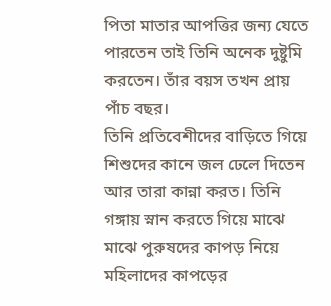পিতা মাতার আপত্তির জন্য যেতে পারতেন তাই তিনি অনেক দুষ্টুমি করতেন। তাঁর বয়স তখন প্রায় পাঁচ বছর।
তিনি প্রতিবেশীদের বাড়িতে গিয়ে শিশুদের কানে জল ঢেলে দিতেন আর তারা কান্না করত। তিনি গঙ্গায় স্নান করতে গিয়ে মাঝে মাঝে পুরুষদের কাপড় নিয়ে মহিলাদের কাপড়ের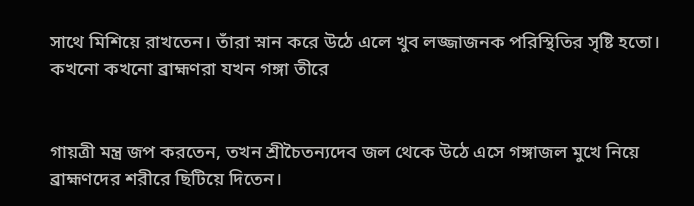সাথে মিশিয়ে রাখতেন। তাঁরা স্নান করে উঠে এলে খুব লজ্জাজনক পরিস্থিতির সৃষ্টি হতো।
কখনো কখনো ব্রাহ্মণরা যখন গঙ্গা তীরে


গায়ত্রী মন্ত্র জপ করতেন, তখন শ্রীচৈতন্যদেব জল থেকে উঠে এসে গঙ্গাজল মুখে নিয়ে ব্রাহ্মণদের শরীরে ছিটিয়ে দিতেন।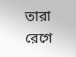তারা রেগে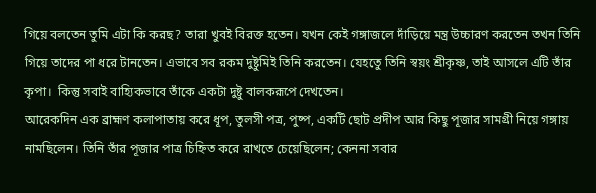গিয়ে বলতেন তুমি এটা কি করছ? তারা খুবই বিরক্ত হতেন। যখন কেই গঙ্গাজলে দাঁড়িয়ে মন্ত্র উচ্চারণ করতেন তখন তিনি গিয়ে তাদের পা ধরে টানতেন। এভাবে সব রকম দুষ্টুমিই তিনি করতেন। যেহতেু তিনি স্বয়ং শ্রীকৃষ্ণ, তাই আসলে এটি তাঁর কৃপা।  কিন্তু সবাই বাহ্যিকভাবে তাঁকে একটা দুষ্টু বালকরূপে দেখতেন।
আরেকদিন এক ব্রাহ্মণ কলাপাতায় করে ধূপ, তুলসী পত্র, পুষ্প, একটি ছোট প্রদীপ আর কিছু পূজার সামগ্রী নিয়ে গঙ্গায় নামছিলেন। তিনি তাঁর পূজার পাত্র চিহ্নিত করে রাখতে চেয়েছিলেন; কেননা সবার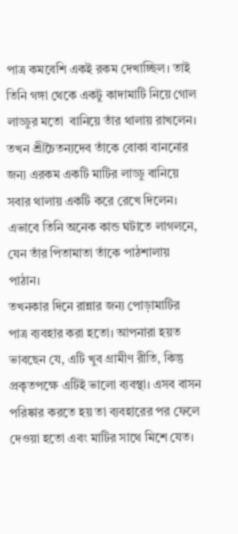পাত্র কমবেশি একই রকম দেখাচ্ছিল। তাই তিনি গঙ্গা থেকে একটু কাদামাটি নিয়ে গোল লাড্ডুর মতো  বানিয়ে তাঁর থালায় রাখলেন। তখন শ্রীচৈতন্যদেব তাঁকে বোকা বাননোর জন্য এরকম একটি মাটির লাড্ডু বানিয়ে সবার থালায় একটি করে রেখে দিলেন। এভাবে তিনি অনেক কান্ড ঘটাতে লাগলনে, যেন তাঁর পিতামাতা তাঁকে পাঠশালায় পাঠান।
তখনকার দিনে রান্নার জন্য পোড়ামাটির পাত্র ব্যবহার করা হতো। আপনারা হয়ত ভাবছেন যে, এটি খুব গ্রামীণ রীতি, কিন্তু প্রকৃতপক্ষে এটিই ভালো ব্যবস্থা। এসব বাসন পরিষ্কার করতে হয় তা ব্যবহারের পর ফেলে দেওয়া হতো এবং মাটির সাথে মিশে যেত।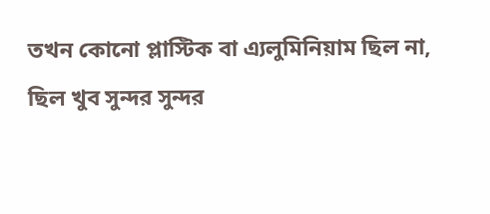তখন কোনো প্লাস্টিক বা এ্যলুমিনিয়াম ছিল না, ছিল খুব সুন্দর সুন্দর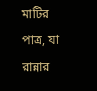মাটির পাত্র, যা রান্নার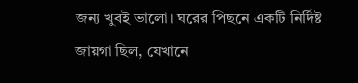জন্য খুবই ভালো। ঘরের পিছনে একটি নির্দিষ্ট জায়গা ছিল, যেখানে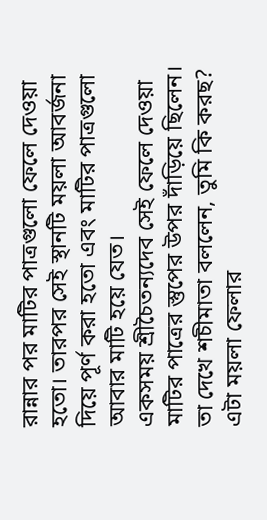রান্নার পর মাটির পাত্রগুলো ফেলে দেওয়া হতো। তারপর সেই স্থানটি ময়লা আবর্জনা দিয়ে পূর্ণ করা হতো এবং মাটির পাত্রগুলো আবার মাটি হয়ে যেত।
একসময় শ্রীচৈতন্যদেব সেই ফেলে দেওয়া মাটির পাত্রের স্তুপের উপর দাঁড়িয়ে ছিলেন। তা দেখে শচীমাতা বললেন, তুমি কি করছ? এটা ময়লা ফেলার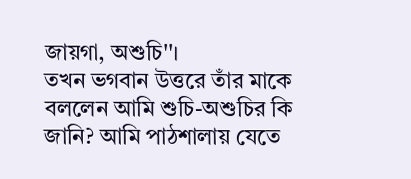জায়গা, অশুচি''।
তখন ভগবান উত্তরে তাঁর মাকে বললেন আমি শুচি-অশুচির কি জানি? আমি পাঠশালায় যেতে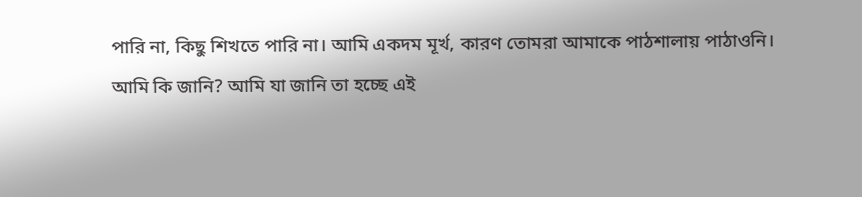পারি না, কিছু শিখতে পারি না। আমি একদম মূর্খ, কারণ তোমরা আমাকে পাঠশালায় পাঠাওনি। আমি কি জানি? আমি যা জানি তা হচ্ছে এই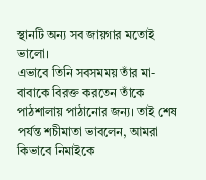স্থানটি অন্য সব জায়গার মতোই ভালো।
এভাবে তিনি সবসমময় তাঁর মা-বাবাকে বিরক্ত করতেন তাঁকে পাঠশালায় পাঠানোর জন্য। তাই শেষ পর্যন্ত শচীমাতা ভাবলেন, আমরা কিভাবে নিমাইকে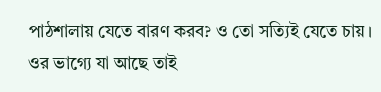পাঠশালায় যেতে বারণ করব? ও তো সত্যিই যেতে চায়। ওর ভাগ্যে যা আছে তাই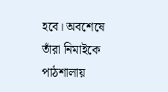হবে। অবশেষে তাঁরা নিমাইকে পাঠশালায়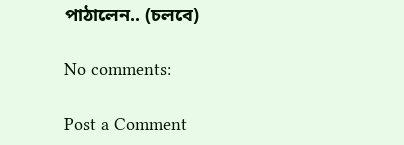পাঠালেন.. (চলবে)

No comments:

Post a Comment